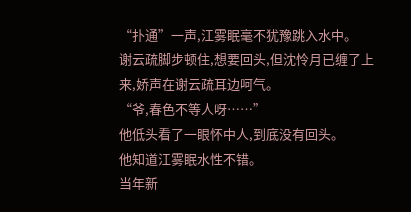“扑通”一声,江雾眠毫不犹豫跳入水中。
谢云疏脚步顿住,想要回头,但沈怜月已缠了上来,娇声在谢云疏耳边呵气。
“爷,春色不等人呀……”
他低头看了一眼怀中人,到底没有回头。
他知道江雾眠水性不错。
当年新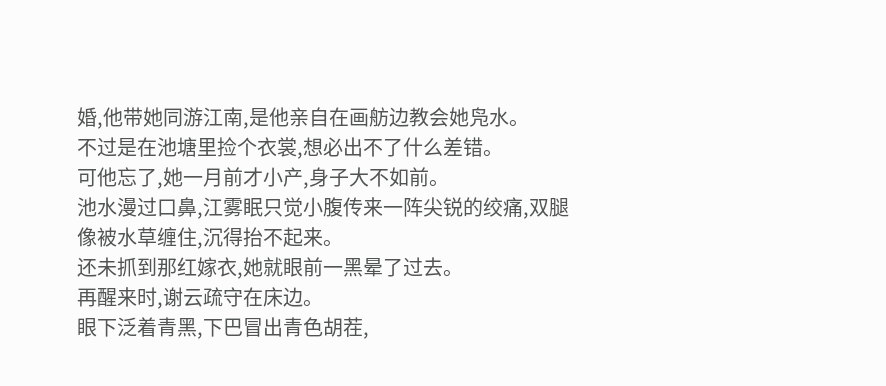婚,他带她同游江南,是他亲自在画舫边教会她凫水。
不过是在池塘里捡个衣裳,想必出不了什么差错。
可他忘了,她一月前才小产,身子大不如前。
池水漫过口鼻,江雾眠只觉小腹传来一阵尖锐的绞痛,双腿像被水草缠住,沉得抬不起来。
还未抓到那红嫁衣,她就眼前一黑晕了过去。
再醒来时,谢云疏守在床边。
眼下泛着青黑,下巴冒出青色胡茬,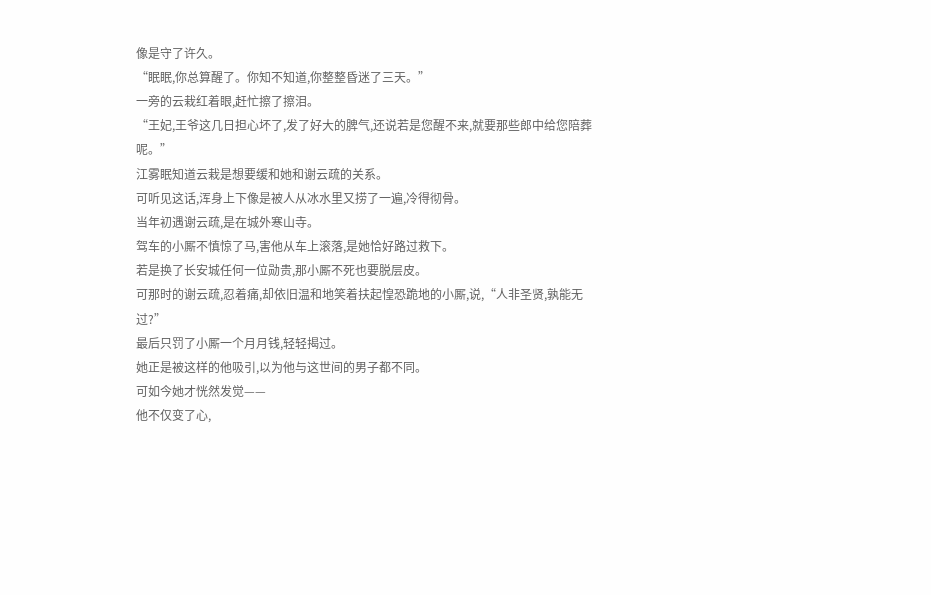像是守了许久。
“眠眠,你总算醒了。你知不知道,你整整昏迷了三天。”
一旁的云栽红着眼,赶忙擦了擦泪。
“王妃,王爷这几日担心坏了,发了好大的脾气,还说若是您醒不来,就要那些郎中给您陪葬呢。”
江雾眠知道云栽是想要缓和她和谢云疏的关系。
可听见这话,浑身上下像是被人从冰水里又捞了一遍,冷得彻骨。
当年初遇谢云疏,是在城外寒山寺。
驾车的小厮不慎惊了马,害他从车上滚落,是她恰好路过救下。
若是换了长安城任何一位勋贵,那小厮不死也要脱层皮。
可那时的谢云疏,忍着痛,却依旧温和地笑着扶起惶恐跪地的小厮,说,“人非圣贤,孰能无过?”
最后只罚了小厮一个月月钱,轻轻揭过。
她正是被这样的他吸引,以为他与这世间的男子都不同。
可如今她才恍然发觉——
他不仅变了心,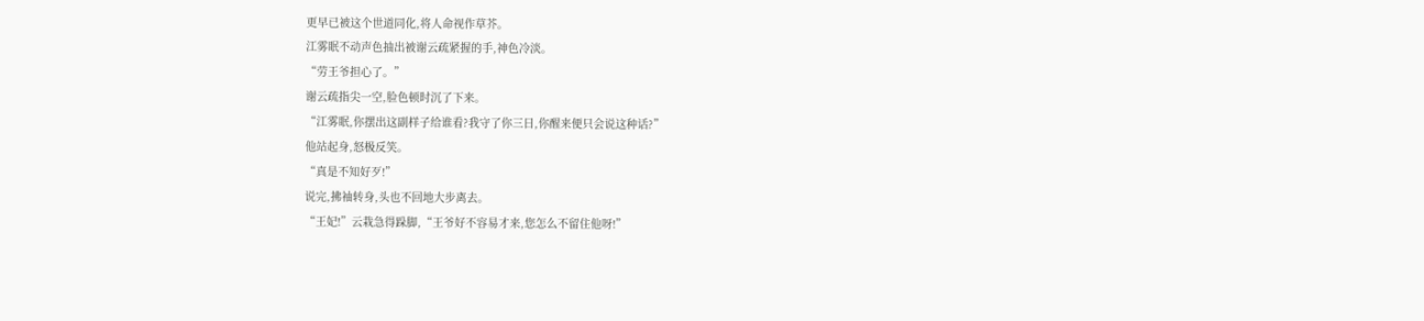更早已被这个世道同化,将人命视作草芥。
江雾眠不动声色抽出被谢云疏紧握的手,神色冷淡。
“劳王爷担心了。”
谢云疏指尖一空,脸色顿时沉了下来。
“江雾眠,你摆出这副样子给谁看?我守了你三日,你醒来便只会说这种话?”
他站起身,怒极反笑。
“真是不知好歹!”
说完,拂袖转身,头也不回地大步离去。
“王妃!”云栽急得跺脚,“王爷好不容易才来,您怎么不留住他呀!”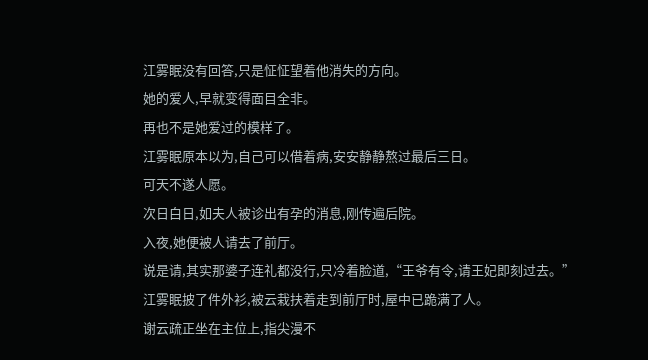江雾眠没有回答,只是怔怔望着他消失的方向。
她的爱人,早就变得面目全非。
再也不是她爱过的模样了。
江雾眠原本以为,自己可以借着病,安安静静熬过最后三日。
可天不遂人愿。
次日白日,如夫人被诊出有孕的消息,刚传遍后院。
入夜,她便被人请去了前厅。
说是请,其实那婆子连礼都没行,只冷着脸道,“王爷有令,请王妃即刻过去。”
江雾眠披了件外衫,被云栽扶着走到前厅时,屋中已跪满了人。
谢云疏正坐在主位上,指尖漫不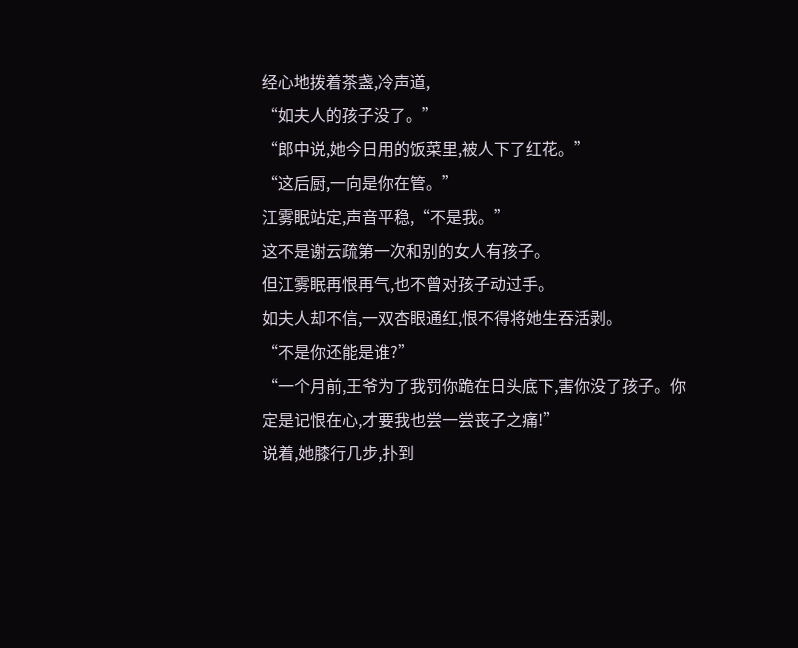经心地拨着茶盏,冷声道,
“如夫人的孩子没了。”
“郎中说,她今日用的饭菜里,被人下了红花。”
“这后厨,一向是你在管。”
江雾眠站定,声音平稳,“不是我。”
这不是谢云疏第一次和别的女人有孩子。
但江雾眠再恨再气,也不曾对孩子动过手。
如夫人却不信,一双杏眼通红,恨不得将她生吞活剥。
“不是你还能是谁?”
“一个月前,王爷为了我罚你跪在日头底下,害你没了孩子。你定是记恨在心,才要我也尝一尝丧子之痛!”
说着,她膝行几步,扑到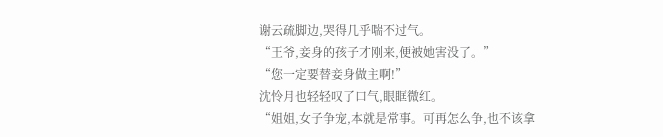谢云疏脚边,哭得几乎喘不过气。
“王爷,妾身的孩子才刚来,便被她害没了。”
“您一定要替妾身做主啊!”
沈怜月也轻轻叹了口气,眼眶微红。
“姐姐,女子争宠,本就是常事。可再怎么争,也不该拿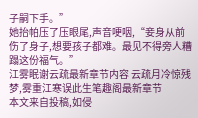子嗣下手。”
她抬帕压了压眼尾,声音哽咽,“妾身从前伤了身子,想要孩子都难。最见不得旁人糟蹋这份福气。”
江雾眠谢云疏最新章节内容 云疏月冷惊残梦,雾重江寒误此生笔趣阁最新章节
本文来自投稿,如侵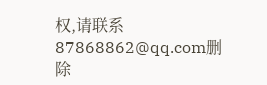权,请联系87868862@qq.com删除